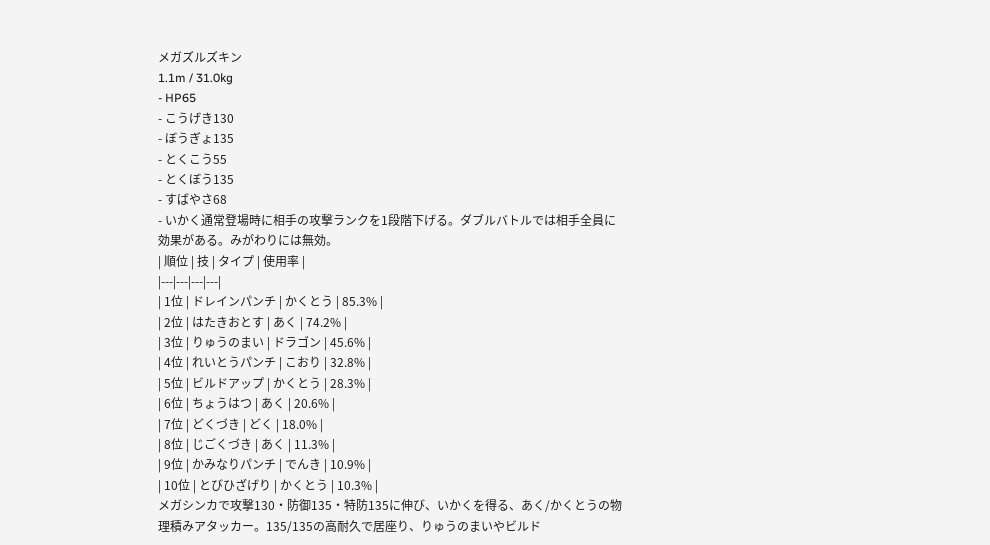メガズルズキン
1.1m / 31.0kg
- HP65
- こうげき130
- ぼうぎょ135
- とくこう55
- とくぼう135
- すばやさ68
- いかく通常登場時に相手の攻撃ランクを1段階下げる。ダブルバトルでは相手全員に効果がある。みがわりには無効。
| 順位 | 技 | タイプ | 使用率 |
|---|---|---|---|
| 1位 | ドレインパンチ | かくとう | 85.3% |
| 2位 | はたきおとす | あく | 74.2% |
| 3位 | りゅうのまい | ドラゴン | 45.6% |
| 4位 | れいとうパンチ | こおり | 32.8% |
| 5位 | ビルドアップ | かくとう | 28.3% |
| 6位 | ちょうはつ | あく | 20.6% |
| 7位 | どくづき | どく | 18.0% |
| 8位 | じごくづき | あく | 11.3% |
| 9位 | かみなりパンチ | でんき | 10.9% |
| 10位 | とびひざげり | かくとう | 10.3% |
メガシンカで攻撃130・防御135・特防135に伸び、いかくを得る、あく/かくとうの物理積みアタッカー。135/135の高耐久で居座り、りゅうのまいやビルド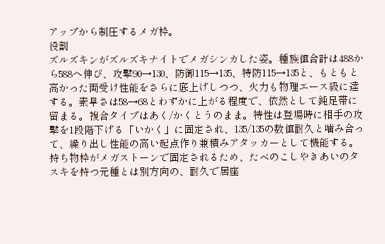アップから制圧するメガ枠。
役割
ズルズキンがズルズキナイトでメガシンカした姿。種族値合計は488から588へ伸び、攻撃90→130、防御115→135、特防115→135と、もともと高かった両受け性能をさらに底上げしつつ、火力も物理エース級に達する。素早さは58→68とわずかに上がる程度で、依然として鈍足帯に留まる。複合タイプはあく/かくとうのまま。特性は登場時に相手の攻撃を1段階下げる「いかく」に固定され、135/135の数値耐久と噛み合って、繰り出し性能の高い起点作り兼積みアタッカーとして機能する。持ち物枠がメガストーンで固定されるため、たべのこしやきあいのタスキを持つ元種とは別方向の、耐久で居座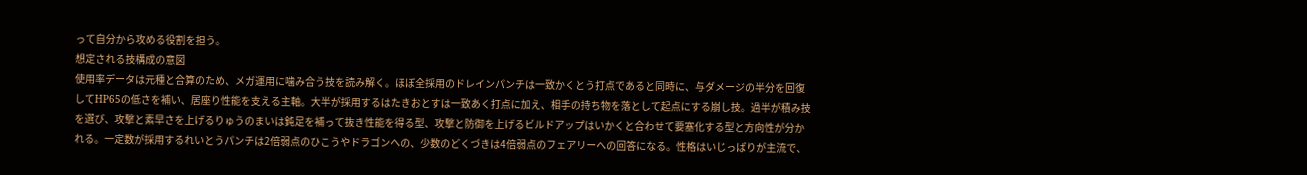って自分から攻める役割を担う。
想定される技構成の意図
使用率データは元種と合算のため、メガ運用に噛み合う技を読み解く。ほぼ全採用のドレインパンチは一致かくとう打点であると同時に、与ダメージの半分を回復してHP65の低さを補い、居座り性能を支える主軸。大半が採用するはたきおとすは一致あく打点に加え、相手の持ち物を落として起点にする崩し技。過半が積み技を選び、攻撃と素早さを上げるりゅうのまいは鈍足を補って抜き性能を得る型、攻撃と防御を上げるビルドアップはいかくと合わせて要塞化する型と方向性が分かれる。一定数が採用するれいとうパンチは2倍弱点のひこうやドラゴンへの、少数のどくづきは4倍弱点のフェアリーへの回答になる。性格はいじっぱりが主流で、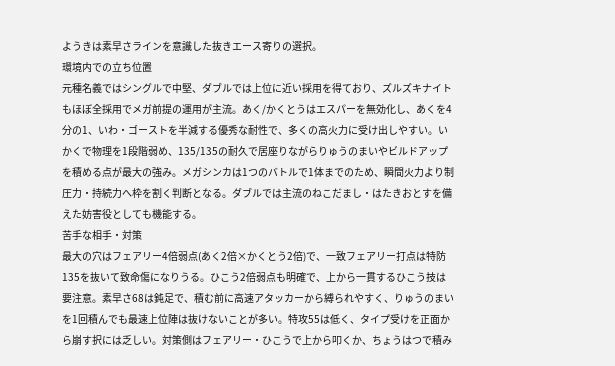ようきは素早さラインを意識した抜きエース寄りの選択。
環境内での立ち位置
元種名義ではシングルで中堅、ダブルでは上位に近い採用を得ており、ズルズキナイトもほぼ全採用でメガ前提の運用が主流。あく/かくとうはエスパーを無効化し、あくを4分の1、いわ・ゴーストを半減する優秀な耐性で、多くの高火力に受け出しやすい。いかくで物理を1段階弱め、135/135の耐久で居座りながらりゅうのまいやビルドアップを積める点が最大の強み。メガシンカは1つのバトルで1体までのため、瞬間火力より制圧力・持続力へ枠を割く判断となる。ダブルでは主流のねこだまし・はたきおとすを備えた妨害役としても機能する。
苦手な相手・対策
最大の穴はフェアリー4倍弱点(あく2倍×かくとう2倍)で、一致フェアリー打点は特防135を抜いて致命傷になりうる。ひこう2倍弱点も明確で、上から一貫するひこう技は要注意。素早さ68は鈍足で、積む前に高速アタッカーから縛られやすく、りゅうのまいを1回積んでも最速上位陣は抜けないことが多い。特攻55は低く、タイプ受けを正面から崩す択には乏しい。対策側はフェアリー・ひこうで上から叩くか、ちょうはつで積み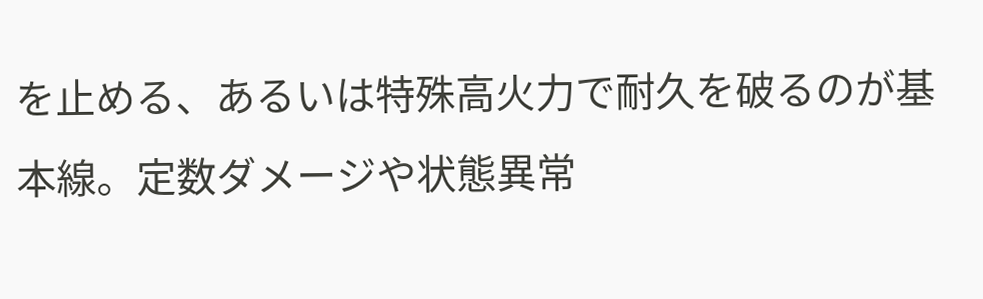を止める、あるいは特殊高火力で耐久を破るのが基本線。定数ダメージや状態異常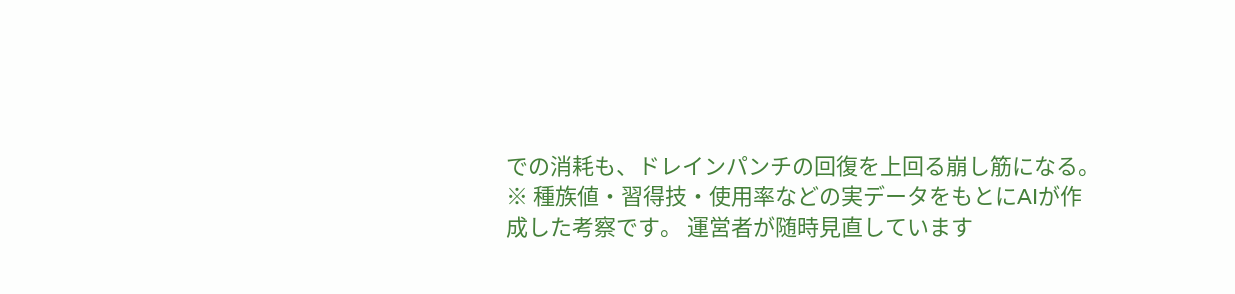での消耗も、ドレインパンチの回復を上回る崩し筋になる。
※ 種族値・習得技・使用率などの実データをもとにAIが作成した考察です。 運営者が随時見直しています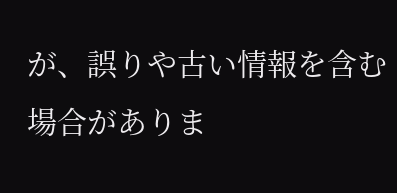が、誤りや古い情報を含む場合がありま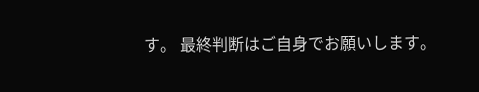す。 最終判断はご自身でお願いします。